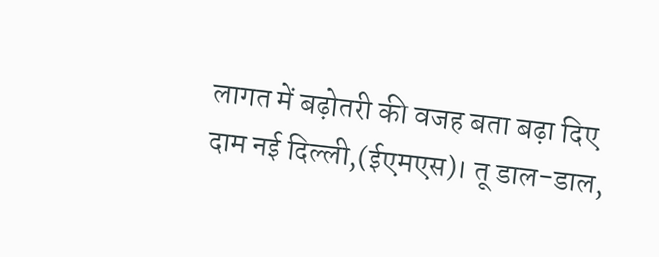लागत में बढ़ोतरी की वजह बता बढ़ा दिए दाम नई दिल्ली,(ईएमएस)। तू डाल-डाल,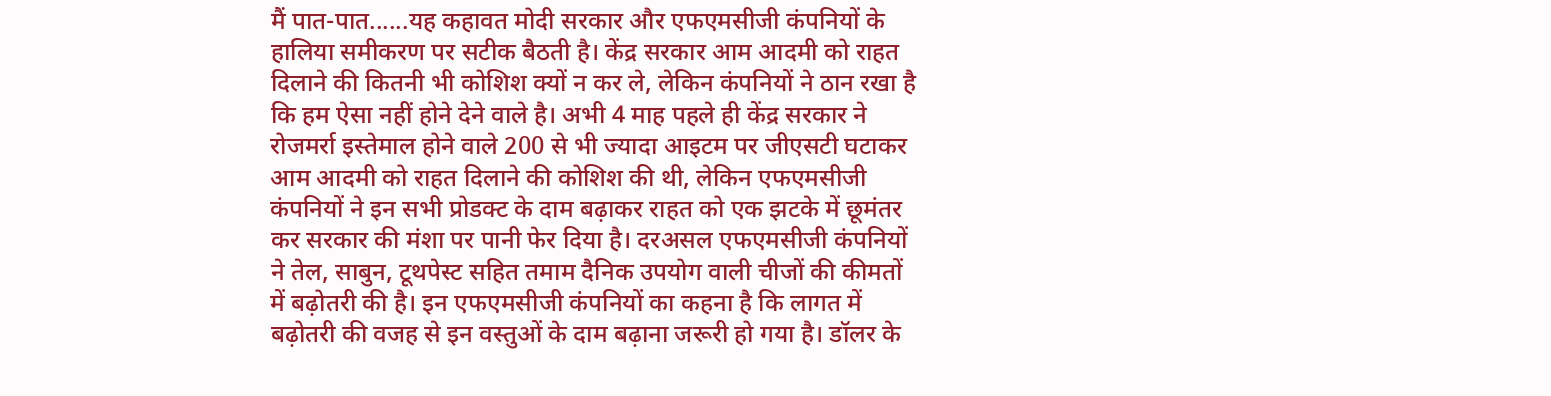मैं पात-पात......यह कहावत मोदी सरकार और एफएमसीजी कंपनियों के हालिया समीकरण पर सटीक बैठती है। केंद्र सरकार आम आदमी को राहत दिलाने की कितनी भी कोशिश क्यों न कर ले, लेकिन कंपनियों ने ठान रखा है कि हम ऐसा नहीं होने देने वाले है। अभी 4 माह पहले ही केंद्र सरकार ने रोजमर्रा इस्तेमाल होने वाले 200 से भी ज्यादा आइटम पर जीएसटी घटाकर आम आदमी को राहत दिलाने की कोशिश की थी, लेकिन एफएमसीजी कंपनियों ने इन सभी प्रोडक्ट के दाम बढ़ाकर राहत को एक झटके में छूमंतर कर सरकार की मंशा पर पानी फेर दिया है। दरअसल एफएमसीजी कंपनियों ने तेल, साबुन, टूथपेस्ट सहित तमाम दैनिक उपयोग वाली चीजों की कीमतों में बढ़ोतरी की है। इन एफएमसीजी कंपनियों का कहना है कि लागत में बढ़ोतरी की वजह से इन वस्तुओं के दाम बढ़ाना जरूरी हो गया है। डॉलर के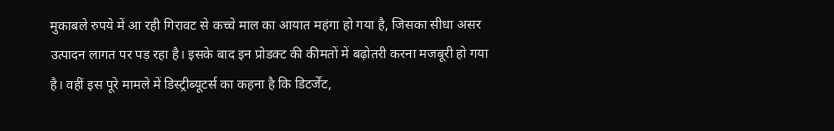मुकाबले रुपये में आ रही गिरावट से कच्चे माल का आयात महंगा हो गया है, जिसका सीधा असर उत्पादन लागत पर पड़ रहा है। इसके बाद इन प्रोडक्ट की कीमतों में बढ़ोतरी करना मजबूरी हो गया है। वहीं इस पूरे मामले में डिस्ट्रीब्यूटर्स का कहना है कि डिटर्जेंट,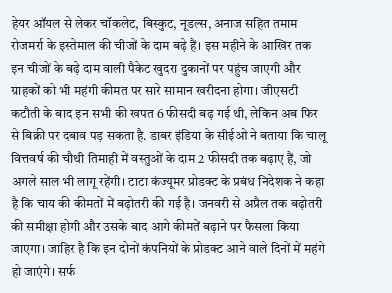हेयर ऑयल से लेकर चॉकलेट, बिस्कुट, नूडल्स, अनाज सहित तमाम रोजमर्रा के इस्तेमाल की चीजों के दाम बढ़े हैं। इस महीने के आखिर तक इन चीजों के बढ़े दाम वाली पैकेट खुदरा दुकानों पर पहुंच जाएगी और ग्राहकों को भी महंगी कीमत पर सारे सामान खरीदना होगा। जीएसटी कटौती के बाद इन सभी की खपत 6 फीसदी बढ़ गई थी, लेकिन अब फिर से बिक्री पर दबाव पड़ सकता है. डाबर इंडिया के सीईओ ने बताया कि चालू वित्तवर्ष की चौथी तिमाही में वस्तुओं के दाम 2 फीसदी तक बढ़ाए हैं, जो अगले साल भी लागू रहेंगी। टाटा कंज्यूमर प्रोडक्ट के प्रबंध निदेशक ने कहा है कि चाय की कीमतों में बढ़ोतरी की गई है। जनवरी से अप्रैल तक बढ़ोतरी की समीक्षा होगी और उसके बाद आगे कीमतें बढ़ाने पर फैसला किया जाएगा। जाहिर है कि इन दोनों कंपनियों के प्रोडक्ट आने वाले दिनों में महंगे हो जाएंगे। सर्फ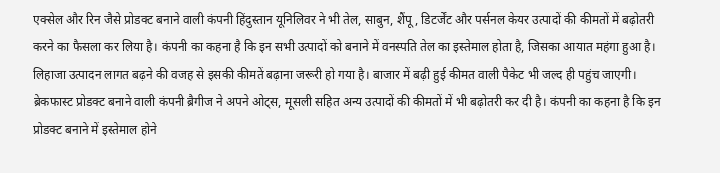एक्सेल और रिन जैसे प्रोडक्ट बनाने वाली कंपनी हिंदुस्तान यूनिलिवर ने भी तेल, साबुन, शैंपू, डिटर्जेंट और पर्सनल केयर उत्पादों की कीमतों में बढ़ोतरी करने का फैसला कर लिया है। कंपनी का कहना है कि इन सभी उत्पादों को बनाने में वनस्पति तेल का इस्तेमाल होता है, जिसका आयात महंगा हुआ है। लिहाजा उत्पादन लागत बढ़ने की वजह से इसकी कीमतें बढ़ाना जरूरी हो गया है। बाजार में बढ़ी हुई कीमत वाली पैकेट भी जल्द ही पहुंच जाएगी। ब्रेकफास्ट प्रोडक्ट बनाने वाली कंपनी ब्रैगीज ने अपने ओट्स, मूसली सहित अन्य उत्पादों की कीमतों में भी बढ़ोतरी कर दी है। कंपनी का कहना है कि इन प्रोडक्ट बनाने में इस्तेमाल होने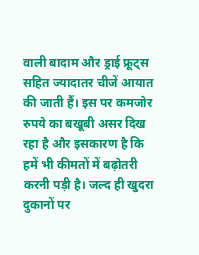वाली बादाम और ड्राई फ्रूट्स सहित ज्यादातर चीजें आयात की जाती हैं। इस पर कमजोर रुपये का बखूबी असर दिख रहा है और इसकारण है कि हमें भी कीमतों में बढ़ोतरी करनी पड़ी है। जल्द ही खुदरा दुकानों पर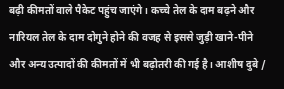बढ़ी कीमतों वाले पैकेट पहुंच जाएंगे। कच्चे तेल के दाम बढ़ने और नारियल तेल के दाम दोगुने होने की वजह से इससे जुड़ी खाने-पीने और अन्य उत्पादों की कीमतों में भी बढ़ोतरी की गई है। आशीष दुबे /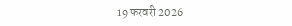19 फरवरी 2026